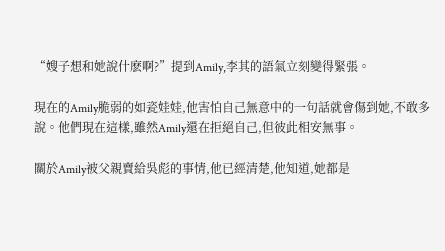“嫂子想和她說什麽啊?”提到Amily,李其的語氣立刻變得緊張。

現在的Amily脆弱的如瓷娃娃,他害怕自己無意中的一句話就會傷到她,不敢多說。他們現在這樣,雖然Amily還在拒絕自己,但彼此相安無事。

關於Amily被父親賣給吳彪的事情,他已經清楚,他知道,她都是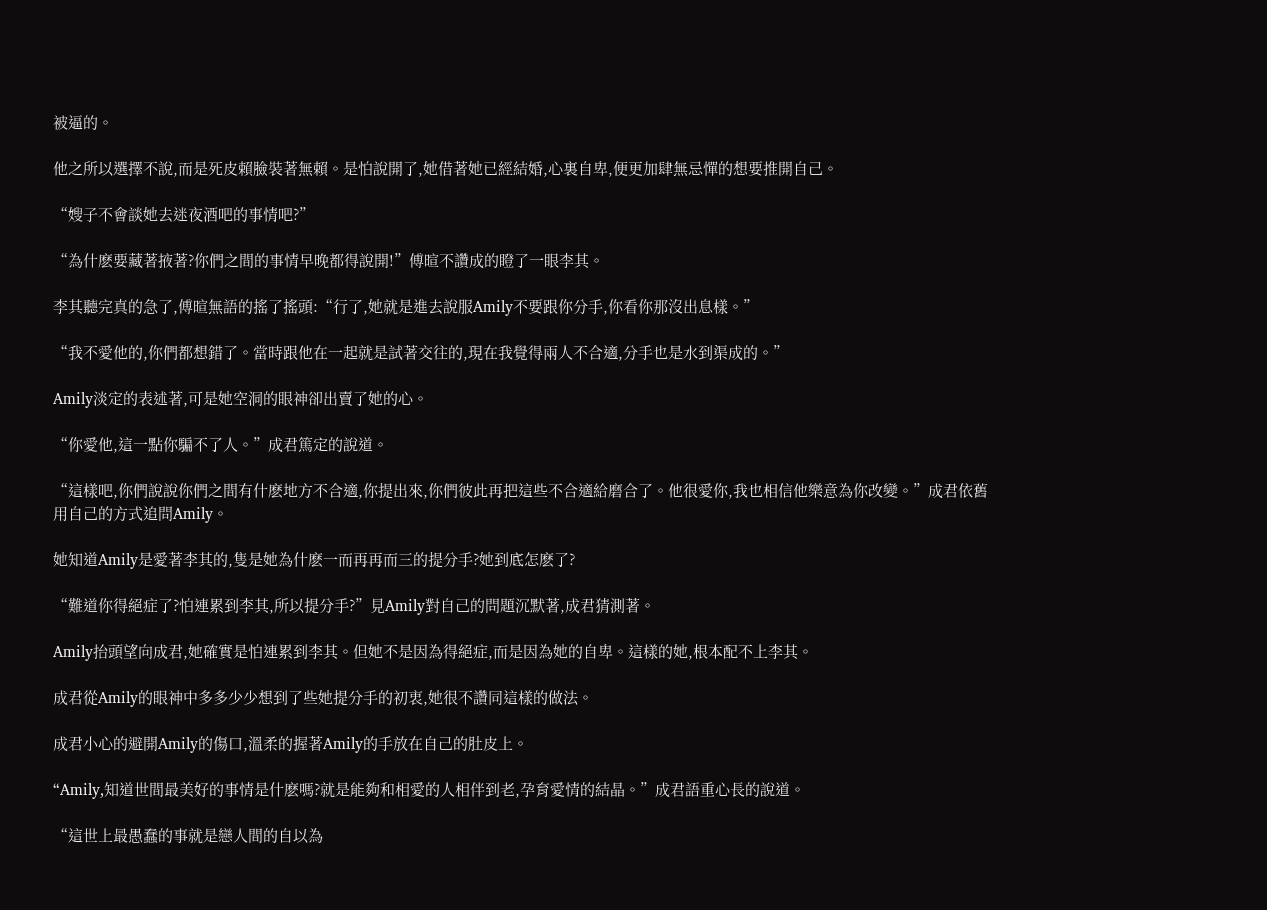被逼的。

他之所以選擇不說,而是死皮賴臉裝著無賴。是怕說開了,她借著她已經結婚,心裏自卑,便更加肆無忌憚的想要推開自己。

“嫂子不會談她去迷夜酒吧的事情吧?”

“為什麽要藏著掖著?你們之間的事情早晚都得說開!”傅暄不讚成的瞪了一眼李其。

李其聽完真的急了,傅暄無語的搖了搖頭:“行了,她就是進去說服Amily不要跟你分手,你看你那沒出息樣。”

“我不愛他的,你們都想錯了。當時跟他在一起就是試著交往的,現在我覺得兩人不合適,分手也是水到渠成的。”

Amily淡定的表述著,可是她空洞的眼神卻出賣了她的心。

“你愛他,這一點你騙不了人。”成君篤定的說道。

“這樣吧,你們說說你們之間有什麽地方不合適,你提出來,你們彼此再把這些不合適給磨合了。他很愛你,我也相信他樂意為你改變。”成君依舊用自己的方式追問Amily。

她知道Amily是愛著李其的,隻是她為什麽一而再再而三的提分手?她到底怎麽了?

“難道你得絕症了?怕連累到李其,所以提分手?”見Amily對自己的問題沉默著,成君猜測著。

Amily抬頭望向成君,她確實是怕連累到李其。但她不是因為得絕症,而是因為她的自卑。這樣的她,根本配不上李其。

成君從Amily的眼神中多多少少想到了些她提分手的初衷,她很不讚同這樣的做法。

成君小心的避開Amily的傷口,溫柔的握著Amily的手放在自己的肚皮上。

“Amily,知道世間最美好的事情是什麽嗎?就是能夠和相愛的人相伴到老,孕育愛情的結晶。”成君語重心長的說道。

“這世上最愚蠢的事就是戀人間的自以為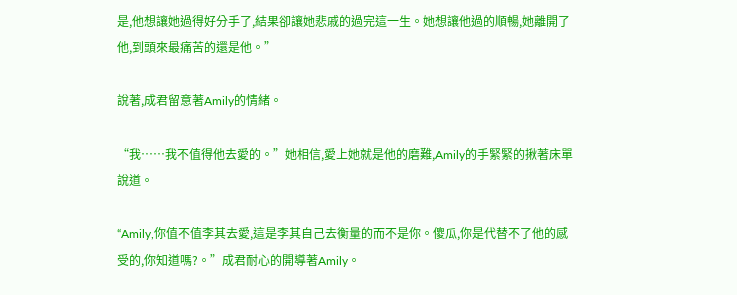是,他想讓她過得好分手了,結果卻讓她悲戚的過完這一生。她想讓他過的順暢,她離開了他,到頭來最痛苦的還是他。”

說著,成君留意著Amily的情緒。

“我……我不值得他去愛的。”她相信,愛上她就是他的磨難,Amily的手緊緊的揪著床單說道。

“Amily,你值不值李其去愛,這是李其自己去衡量的而不是你。傻瓜,你是代替不了他的感受的,你知道嗎?。”成君耐心的開導著Amily。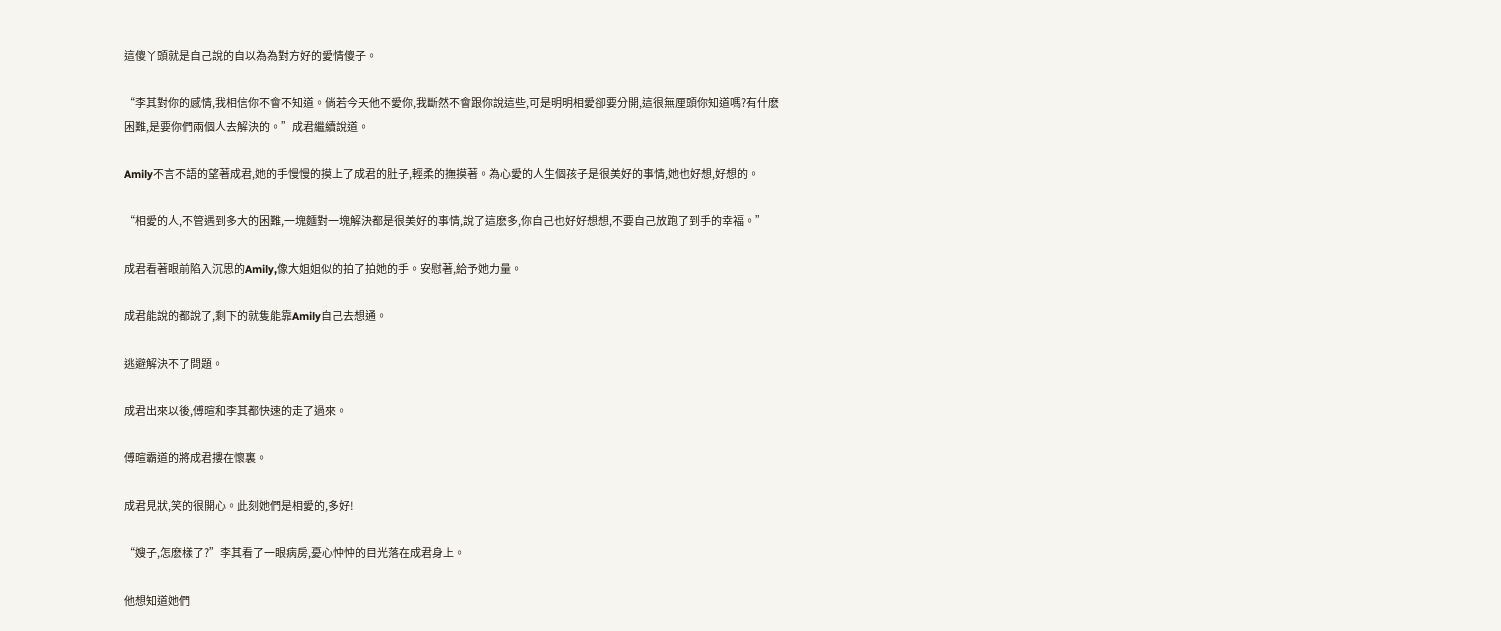這傻丫頭就是自己說的自以為為對方好的愛情傻子。

“李其對你的感情,我相信你不會不知道。倘若今天他不愛你,我斷然不會跟你說這些,可是明明相愛卻要分開,這很無厘頭你知道嗎?有什麽困難,是要你們兩個人去解決的。”成君繼續說道。

Amily不言不語的望著成君,她的手慢慢的摸上了成君的肚子,輕柔的撫摸著。為心愛的人生個孩子是很美好的事情,她也好想,好想的。

“相愛的人,不管遇到多大的困難,一塊麵對一塊解決都是很美好的事情,說了這麽多,你自己也好好想想,不要自己放跑了到手的幸福。”

成君看著眼前陷入沉思的Amily,像大姐姐似的拍了拍她的手。安慰著,給予她力量。

成君能說的都說了,剩下的就隻能靠Amily自己去想通。

逃避解決不了問題。

成君出來以後,傅暄和李其都快速的走了過來。

傅暄霸道的將成君摟在懷裏。

成君見狀,笑的很開心。此刻她們是相愛的,多好!

“嫂子,怎麽樣了?”李其看了一眼病房,憂心忡忡的目光落在成君身上。

他想知道她們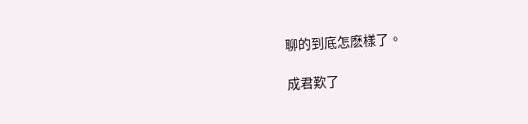聊的到底怎麽樣了。

成君歎了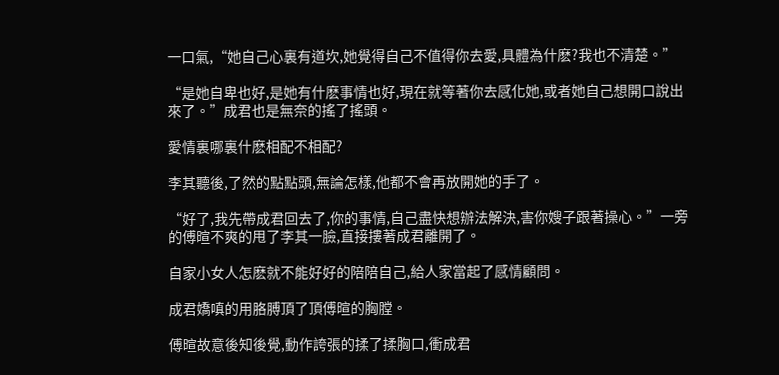一口氣,“她自己心裏有道坎,她覺得自己不值得你去愛,具體為什麽?我也不清楚。”

“是她自卑也好,是她有什麽事情也好,現在就等著你去感化她,或者她自己想開口說出來了。”成君也是無奈的搖了搖頭。

愛情裏哪裏什麽相配不相配?

李其聽後,了然的點點頭,無論怎樣,他都不會再放開她的手了。

“好了,我先帶成君回去了,你的事情,自己盡快想辦法解決,害你嫂子跟著操心。”一旁的傅暄不爽的甩了李其一臉,直接摟著成君離開了。

自家小女人怎麽就不能好好的陪陪自己,給人家當起了感情顧問。

成君嬌嗔的用胳膊頂了頂傅暄的胸膛。

傅暄故意後知後覺,動作誇張的揉了揉胸口,衝成君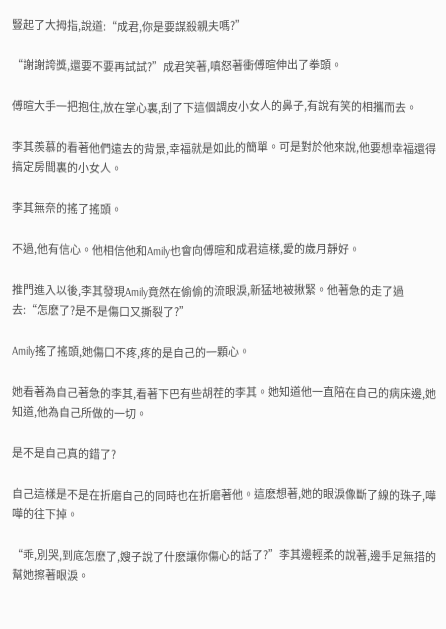豎起了大拇指,說道:“成君,你是要謀殺親夫嗎?”

“謝謝誇獎,還要不要再試試?”成君笑著,嗔怒著衝傅暄伸出了拳頭。

傅暄大手一把抱住,放在掌心裏,刮了下這個調皮小女人的鼻子,有說有笑的相攜而去。

李其羨慕的看著他們遠去的背景,幸福就是如此的簡單。可是對於他來說,他要想幸福還得搞定房間裏的小女人。

李其無奈的搖了搖頭。

不過,他有信心。他相信他和Amily也會向傅暄和成君這樣,愛的歲月靜好。

推門進入以後,李其發現Amily竟然在偷偷的流眼淚,新猛地被揪緊。他著急的走了過去:“怎麽了?是不是傷口又撕裂了?”

Amily搖了搖頭,她傷口不疼,疼的是自己的一顆心。

她看著為自己著急的李其,看著下巴有些胡茬的李其。她知道他一直陪在自己的病床邊,她知道,他為自己所做的一切。

是不是自己真的錯了?

自己這樣是不是在折磨自己的同時也在折磨著他。這麽想著,她的眼淚像斷了線的珠子,嘩嘩的往下掉。

“乖,別哭,到底怎麽了,嫂子說了什麽讓你傷心的話了?”李其邊輕柔的說著,邊手足無措的幫她擦著眼淚。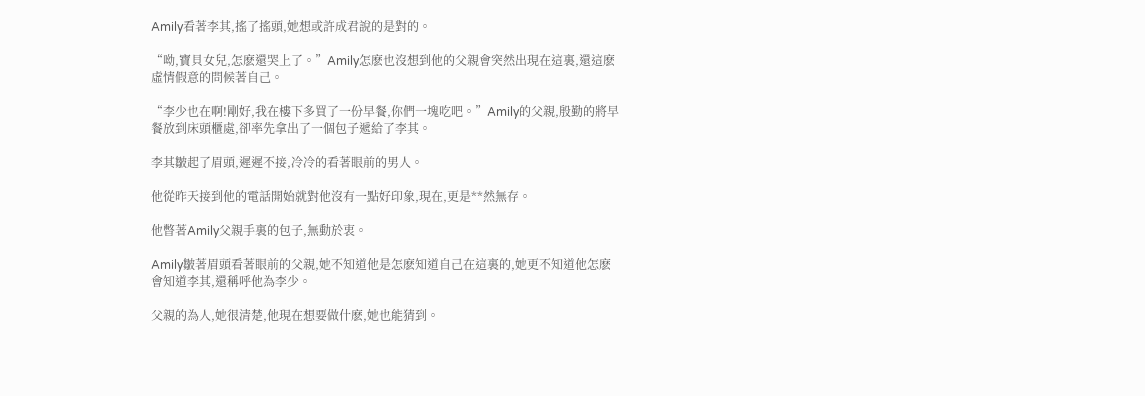Amily看著李其,搖了搖頭,她想或許成君說的是對的。

“呦,寶貝女兒,怎麽還哭上了。”Amily怎麽也沒想到他的父親會突然出現在這裏,還這麽虛情假意的問候著自己。

“李少也在啊!剛好,我在樓下多買了一份早餐,你們一塊吃吧。”Amily的父親,殷勤的將早餐放到床頭櫃處,卻率先拿出了一個包子遞給了李其。

李其皺起了眉頭,遲遲不接,冷冷的看著眼前的男人。

他從昨天接到他的電話開始就對他沒有一點好印象,現在,更是**然無存。

他暼著Amily父親手裏的包子,無動於衷。

Amily皺著眉頭看著眼前的父親,她不知道他是怎麽知道自己在這裏的,她更不知道他怎麽會知道李其,還稱呼他為李少。

父親的為人,她很清楚,他現在想要做什麽,她也能猜到。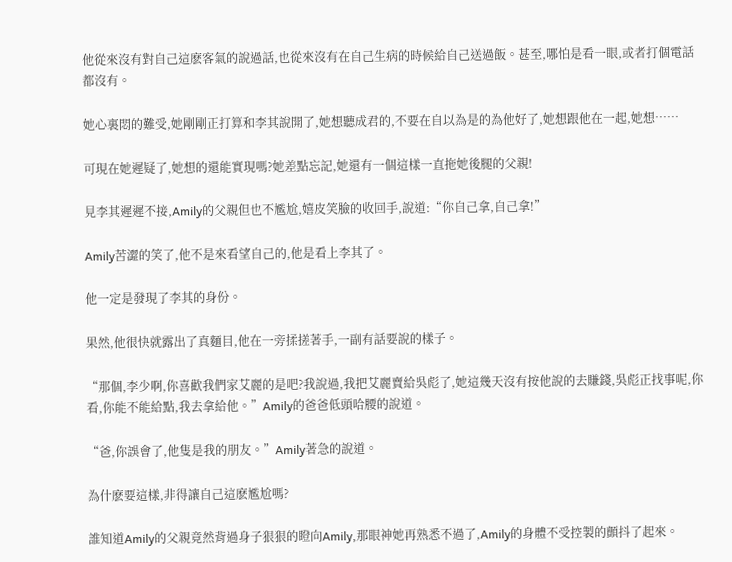他從來沒有對自己這麽客氣的說過話,也從來沒有在自己生病的時候給自己送過飯。甚至,哪怕是看一眼,或者打個電話都沒有。

她心裏悶的難受,她剛剛正打算和李其說開了,她想聽成君的,不要在自以為是的為他好了,她想跟他在一起,她想……

可現在她遲疑了,她想的還能實現嗎?她差點忘記,她還有一個這樣一直拖她後腿的父親!

見李其遲遲不接,Amily的父親但也不尷尬,嬉皮笑臉的收回手,說道:“你自己拿,自己拿!”

Amily苦澀的笑了,他不是來看望自己的,他是看上李其了。

他一定是發現了李其的身份。

果然,他很快就露出了真麵目,他在一旁揉搓著手,一副有話要說的樣子。

“那個,李少啊,你喜歡我們家艾麗的是吧?我說過,我把艾麗賣給吳彪了,她這幾天沒有按他說的去賺錢,吳彪正找事呢,你看,你能不能給點,我去拿給他。”Amily的爸爸低頭哈腰的說道。

“爸,你誤會了,他隻是我的朋友。”Amily著急的說道。

為什麽要這樣,非得讓自己這麽尷尬嗎?

誰知道Amily的父親竟然背過身子狠狠的瞪向Amily,那眼神她再熟悉不過了,Amily的身體不受控製的顫抖了起來。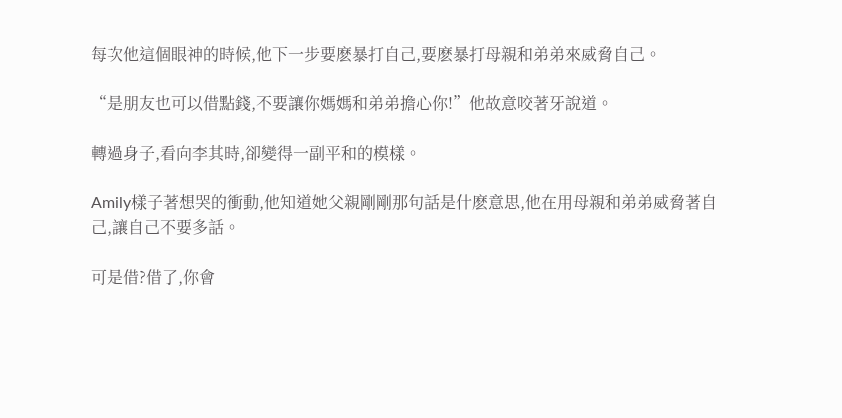每次他這個眼神的時候,他下一步要麽暴打自己,要麽暴打母親和弟弟來威脅自己。

“是朋友也可以借點錢,不要讓你媽媽和弟弟擔心你!”他故意咬著牙說道。

轉過身子,看向李其時,卻變得一副平和的模樣。

Amily樣子著想哭的衝動,他知道她父親剛剛那句話是什麽意思,他在用母親和弟弟威脅著自己,讓自己不要多話。

可是借?借了,你會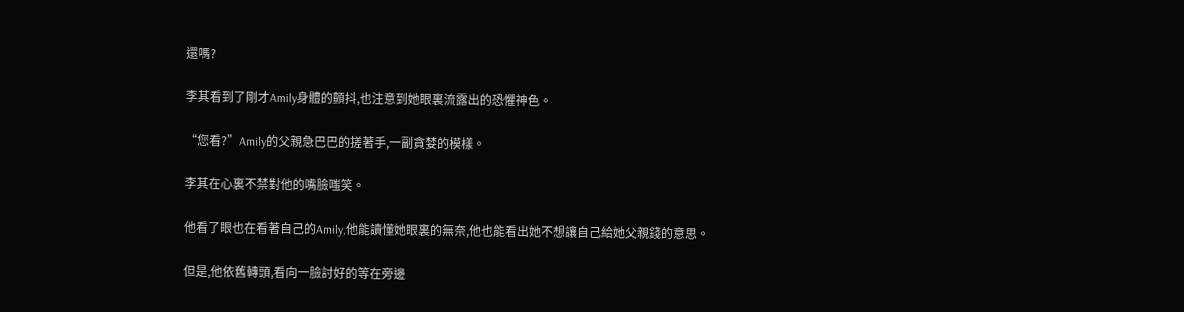還嗎?

李其看到了剛才Amily身體的顫抖,也注意到她眼裏流露出的恐懼神色。

“您看?”Amily的父親急巴巴的搓著手,一副貪婪的模樣。

李其在心裏不禁對他的嘴臉嗤笑。

他看了眼也在看著自己的Amily,他能讀懂她眼裏的無奈,他也能看出她不想讓自己給她父親錢的意思。

但是,他依舊轉頭,看向一臉討好的等在旁邊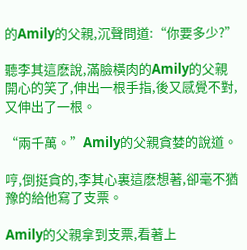的Amily的父親,沉聲問道:“你要多少?”

聽李其這麽說,滿臉橫肉的Amily的父親開心的笑了,伸出一根手指,後又感覺不對,又伸出了一根。

“兩千萬。”Amily的父親貪婪的說道。

哼,倒挺貪的,李其心裏這麽想著,卻毫不猶豫的給他寫了支票。

Amily的父親拿到支票,看著上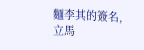麵李其的簽名,立馬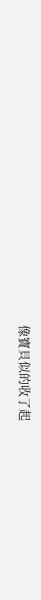像寶貝似的收了起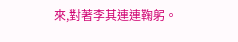來,對著李其連連鞠躬。